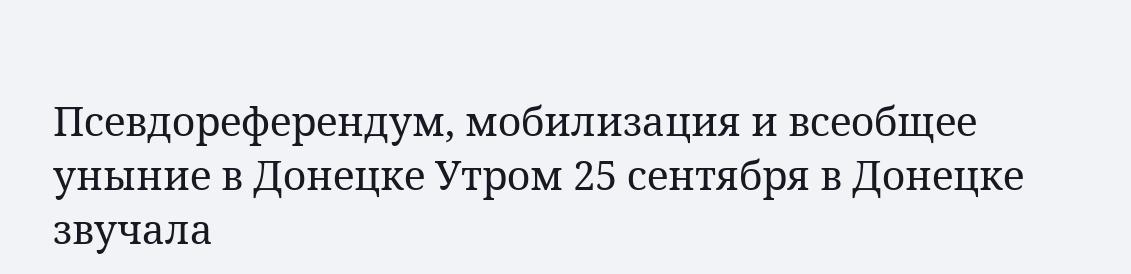Псевдореферендум, мобилизация и всеобщее уныние в Донецке Утром 25 сентября в Донецке звучала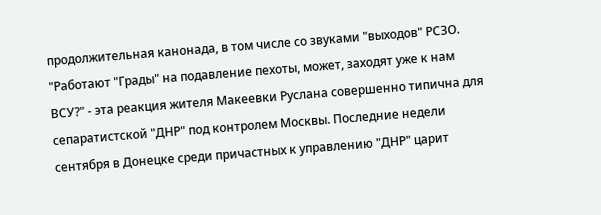продолжительная канонада, в том числе со звуками "выходов" РСЗО. "Работают "Грады" на подавление пехоты, может, заходят уже к нам ВСУ?" - эта реакция жителя Макеевки Руслана совершенно типична для сепаратистской "ДНР" под контролем Москвы. Последние недели сентября в Донецке среди причастных к управлению "ДНР" царит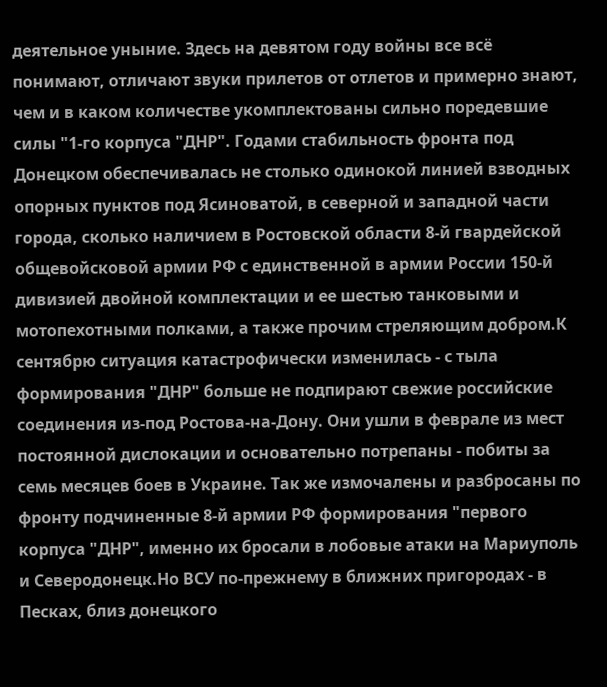деятельное уныние. Здесь на девятом году войны все всё понимают, отличают звуки прилетов от отлетов и примерно знают, чем и в каком количестве укомплектованы сильно поредевшие силы "1-го корпуса "ДНР". Годами стабильность фронта под Донецком обеспечивалась не столько одинокой линией взводных опорных пунктов под Ясиноватой, в северной и западной части города, сколько наличием в Ростовской области 8-й гвардейской общевойсковой армии РФ с единственной в армии России 150-й дивизией двойной комплектации и ее шестью танковыми и мотопехотными полками, а также прочим стреляющим добром.К сентябрю ситуация катастрофически изменилась - с тыла формирования "ДНР" больше не подпирают свежие российские соединения из-под Ростова-на-Дону. Они ушли в феврале из мест постоянной дислокации и основательно потрепаны - побиты за семь месяцев боев в Украине. Так же измочалены и разбросаны по фронту подчиненные 8-й армии РФ формирования "первого корпуса "ДНР", именно их бросали в лобовые атаки на Мариуполь и Северодонецк.Но ВСУ по-прежнему в ближних пригородах - в Песках, близ донецкого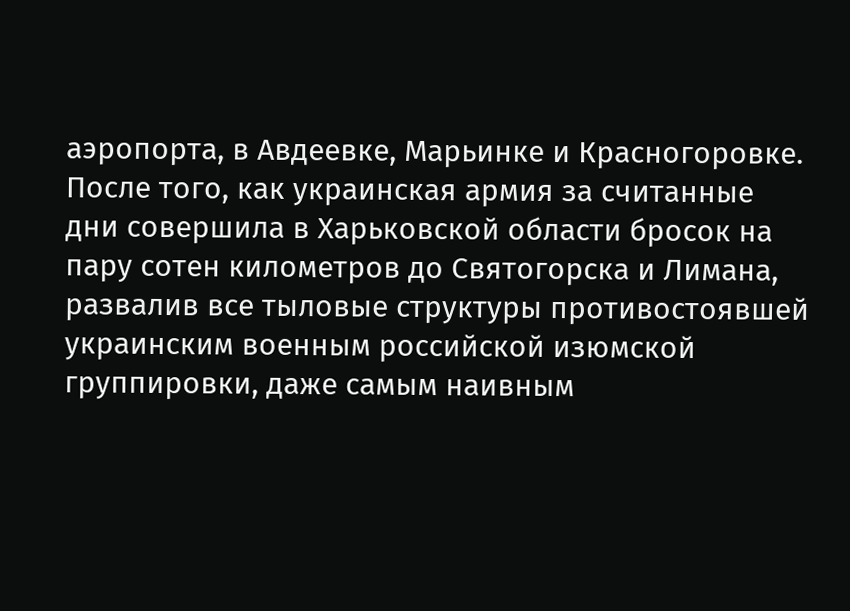аэропорта, в Авдеевке, Марьинке и Красногоровке. После того, как украинская армия за считанные дни совершила в Харьковской области бросок на пару сотен километров до Святогорска и Лимана, развалив все тыловые структуры противостоявшей украинским военным российской изюмской группировки, даже самым наивным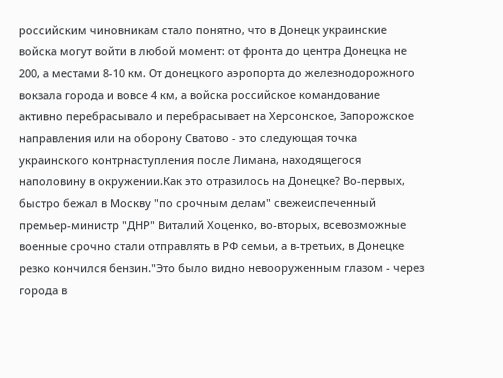российским чиновникам стало понятно, что в Донецк украинские войска могут войти в любой момент: от фронта до центра Донецка не 200, а местами 8-10 км. От донецкого аэропорта до железнодорожного вокзала города и вовсе 4 км, а войска российское командование активно перебрасывало и перебрасывает на Херсонское, Запорожское направления или на оборону Сватово - это следующая точка украинского контрнаступления после Лимана, находящегося наполовину в окружении.Как это отразилось на Донецке? Во-первых, быстро бежал в Москву "по срочным делам" свежеиспеченный премьер-министр "ДНР" Виталий Хоценко, во-вторых, всевозможные военные срочно стали отправлять в РФ семьи, а в-третьих, в Донецке резко кончился бензин."Это было видно невооруженным глазом - через города в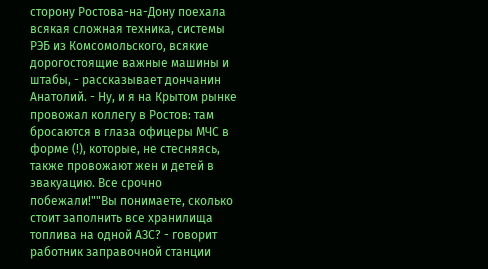сторону Ростова-на-Дону поехала всякая сложная техника, системы РЭБ из Комсомольского, всякие дорогостоящие важные машины и штабы, - рассказывает дончанин Анатолий. - Ну, и я на Крытом рынке провожал коллегу в Ростов: там бросаются в глаза офицеры МЧС в форме (!), которые, не стесняясь, также провожают жен и детей в эвакуацию. Все срочно побежали!""Вы понимаете, сколько стоит заполнить все хранилища топлива на одной АЗС? - говорит работник заправочной станции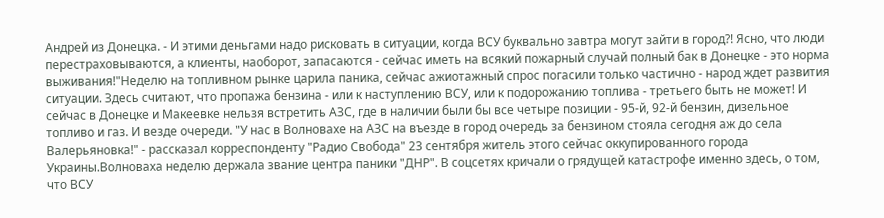Андрей из Донецка. - И этими деньгами надо рисковать в ситуации, когда ВСУ буквально завтра могут зайти в город?! Ясно, что люди перестраховываются, а клиенты, наоборот, запасаются - сейчас иметь на всякий пожарный случай полный бак в Донецке - это норма выживания!"Неделю на топливном рынке царила паника, сейчас ажиотажный спрос погасили только частично - народ ждет развития ситуации. Здесь считают, что пропажа бензина - или к наступлению ВСУ, или к подорожанию топлива - третьего быть не может! И сейчас в Донецке и Макеевке нельзя встретить АЗС, где в наличии были бы все четыре позиции - 95-й, 92-й бензин, дизельное топливо и газ. И везде очереди. "У нас в Волновахе на АЗС на въезде в город очередь за бензином стояла сегодня аж до села Валерьяновка!" - рассказал корреспонденту "Радио Свобода" 23 сентября житель этого сейчас оккупированного города Украины.Волноваха неделю держала звание центра паники "ДНР". В соцсетях кричали о грядущей катастрофе именно здесь, о том, что ВСУ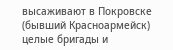высаживают в Покровске (бывший Красноармейск) целые бригады и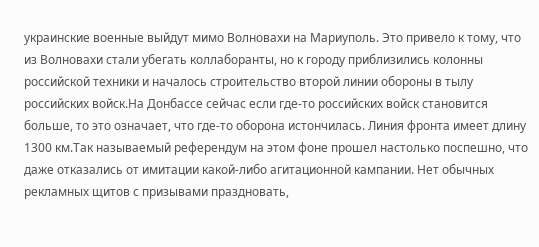украинские военные выйдут мимо Волновахи на Мариуполь. Это привело к тому, что из Волновахи стали убегать коллаборанты, но к городу приблизились колонны российской техники и началось строительство второй линии обороны в тылу российских войск.На Донбассе сейчас если где-то российских войск становится больше, то это означает, что где-то оборона истончилась. Линия фронта имеет длину 1300 км.Так называемый референдум на этом фоне прошел настолько поспешно, что даже отказались от имитации какой-либо агитационной кампании. Нет обычных рекламных щитов с призывами праздновать,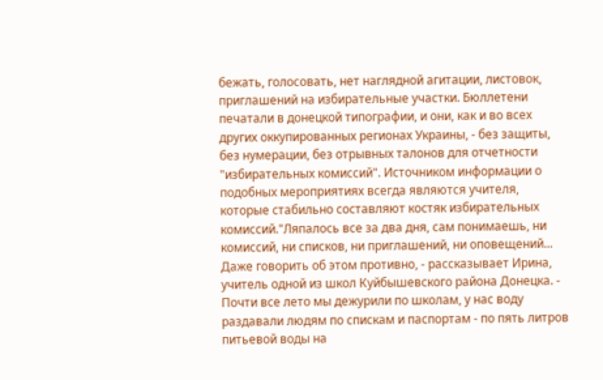бежать, голосовать, нет наглядной агитации, листовок, приглашений на избирательные участки. Бюллетени печатали в донецкой типографии, и они, как и во всех других оккупированных регионах Украины, - без защиты, без нумерации, без отрывных талонов для отчетности "избирательных комиссий". Источником информации о подобных мероприятиях всегда являются учителя, которые стабильно составляют костяк избирательных комиссий."Ляпалось все за два дня, сам понимаешь, ни комиссий, ни списков, ни приглашений, ни оповещений... Даже говорить об этом противно, - рассказывает Ирина, учитель одной из школ Куйбышевского района Донецка. - Почти все лето мы дежурили по школам, у нас воду раздавали людям по спискам и паспортам - по пять литров питьевой воды на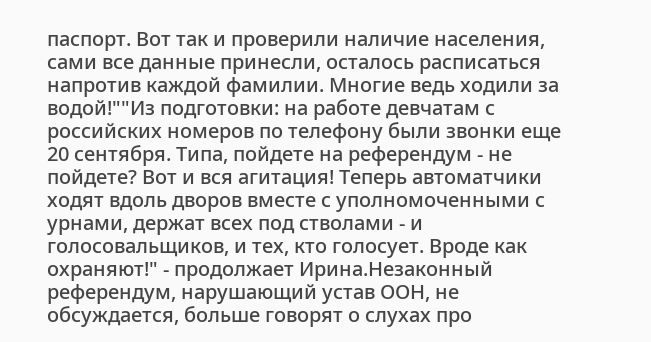паспорт. Вот так и проверили наличие населения, сами все данные принесли, осталось расписаться напротив каждой фамилии. Многие ведь ходили за водой!""Из подготовки: на работе девчатам с российских номеров по телефону были звонки еще 20 сентября. Типа, пойдете на референдум - не пойдете? Вот и вся агитация! Теперь автоматчики ходят вдоль дворов вместе с уполномоченными с урнами, держат всех под стволами - и голосовальщиков, и тех, кто голосует. Вроде как охраняют!" - продолжает Ирина.Незаконный референдум, нарушающий устав ООН, не обсуждается, больше говорят о слухах про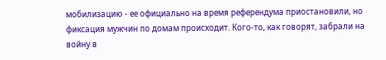мобилизацию - ее официально на время референдума приостановили, но фиксация мужчин по домам происходит. Кого-то, как говорят, забрали на войну в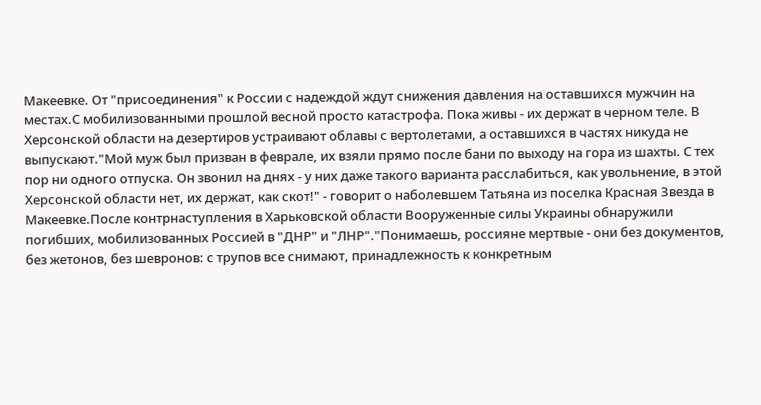Макеевке. От "присоединения" к России с надеждой ждут снижения давления на оставшихся мужчин на местах.С мобилизованными прошлой весной просто катастрофа. Пока живы - их держат в черном теле. В Херсонской области на дезертиров устраивают облавы с вертолетами, а оставшихся в частях никуда не выпускают."Мой муж был призван в феврале, их взяли прямо после бани по выходу на гора из шахты. С тех пор ни одного отпуска. Он звонил на днях - у них даже такого варианта расслабиться, как увольнение, в этой Херсонской области нет, их держат, как скот!" - говорит о наболевшем Татьяна из поселка Красная Звезда в Макеевке.После контрнаступления в Харьковской области Вооруженные силы Украины обнаружили погибших, мобилизованных Россией в "ДНР" и "ЛНР"."Понимаешь, россияне мертвые - они без документов, без жетонов, без шевронов: с трупов все снимают, принадлежность к конкретным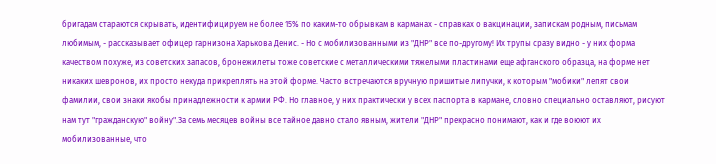бригадам стараются скрывать, идентифицируем не более 15% по каким-то обрывкам в карманах - справках о вакцинации, запискам родным, письмам любимым, - рассказывает офицер гарнизона Харькова Денис. - Но с мобилизованными из "ДНР" все по-другому! Их трупы сразу видно - у них форма качеством похуже, из советских запасов, бронежилеты тоже советские с металлическими тяжелыми пластинами еще афганского образца, на форме нет никаких шевронов, их просто некуда прикреплять на этой форме. Часто встречаются вручную пришитые липучки, к которым "мобики" лепят свои фамилии, свои знаки якобы принадлежности к армии РФ. Но главное, у них практически у всех паспорта в кармане, словно специально оставляют, рисуют нам тут "гражданскую" войну".За семь месяцев войны все тайное давно стало явным, жители "ДНР" прекрасно понимают, как и где воюют их мобилизованные, что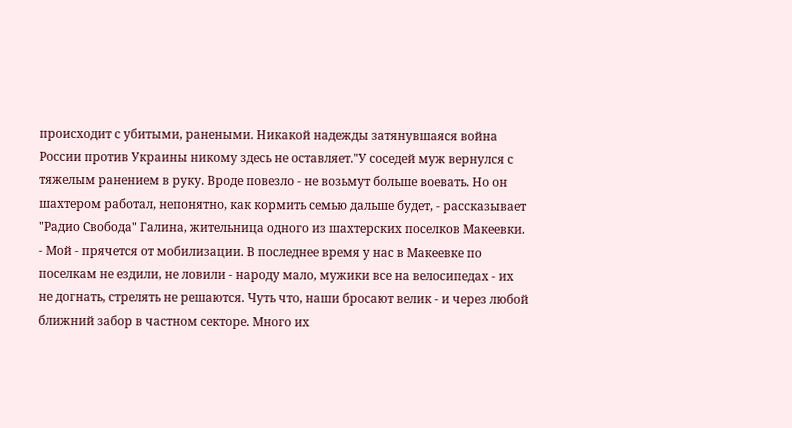происходит с убитыми, ранеными. Никакой надежды затянувшаяся война России против Украины никому здесь не оставляет."У соседей муж вернулся с тяжелым ранением в руку. Вроде повезло - не возьмут больше воевать. Но он шахтером работал, непонятно, как кормить семью дальше будет, - рассказывает "Радио Свобода" Галина, жительница одного из шахтерских поселков Макеевки. - Мой - прячется от мобилизации. В последнее время у нас в Макеевке по поселкам не ездили, не ловили - народу мало, мужики все на велосипедах - их не догнать, стрелять не решаются. Чуть что, наши бросают велик - и через любой ближний забор в частном секторе. Много их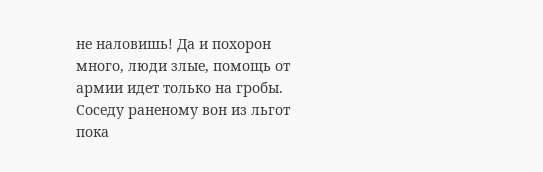не наловишь! Да и похорон много, люди злые, помощь от армии идет только на гробы. Соседу раненому вон из льгот пока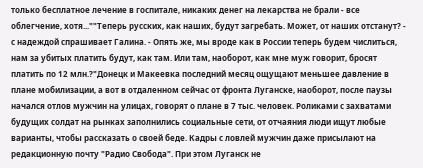только бесплатное лечение в госпитале, никаких денег на лекарства не брали - все облегчение, хотя...""Теперь русских, как наших, будут загребать. Может, от наших отстанут? - с надеждой спрашивает Галина. - Опять же, мы вроде как в России теперь будем числиться, нам за убитых платить будут, как там. Или там, наоборот, как мне муж говорит, бросят платить по 12 млн.?"Донецк и Макеевка последний месяц ощущают меньшее давление в плане мобилизации, а вот в отдаленном сейчас от фронта Луганске, наоборот, после паузы начался отлов мужчин на улицах, говорят о плане в 7 тыс. человек. Роликами с захватами будущих солдат на рынках заполнились социальные сети, от отчаяния люди ищут любые варианты, чтобы рассказать о своей беде. Кадры с ловлей мужчин даже присылают на редакционную почту "Радио Свобода". При этом Луганск не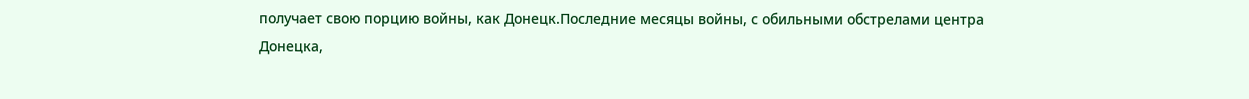получает свою порцию войны, как Донецк.Последние месяцы войны, с обильными обстрелами центра Донецка,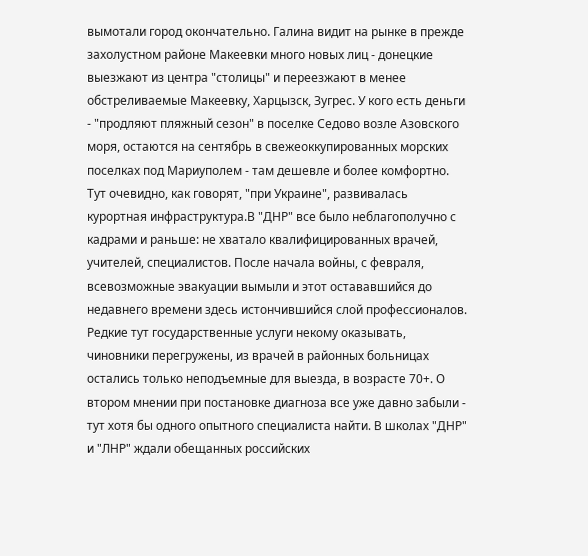вымотали город окончательно. Галина видит на рынке в прежде захолустном районе Макеевки много новых лиц - донецкие выезжают из центра "столицы" и переезжают в менее обстреливаемые Макеевку, Харцызск, Зугрес. У кого есть деньги - "продляют пляжный сезон" в поселке Седово возле Азовского моря, остаются на сентябрь в свежеоккупированных морских поселках под Мариуполем - там дешевле и более комфортно. Тут очевидно, как говорят, "при Украине", развивалась курортная инфраструктура.В "ДНР" все было неблагополучно с кадрами и раньше: не хватало квалифицированных врачей, учителей, специалистов. После начала войны, с февраля, всевозможные эвакуации вымыли и этот остававшийся до недавнего времени здесь истончившийся слой профессионалов. Редкие тут государственные услуги некому оказывать, чиновники перегружены, из врачей в районных больницах остались только неподъемные для выезда, в возрасте 70+. О втором мнении при постановке диагноза все уже давно забыли - тут хотя бы одного опытного специалиста найти. В школах "ДНР" и "ЛНР" ждали обещанных российских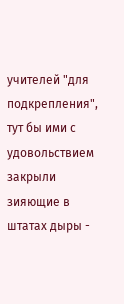учителей "для подкрепления", тут бы ими с удовольствием закрыли зияющие в штатах дыры -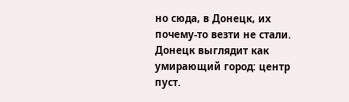но сюда, в Донецк, их почему-то везти не стали. Донецк выглядит как умирающий город: центр пуст.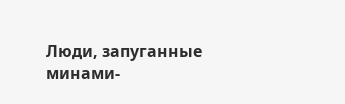Люди, запуганные минами-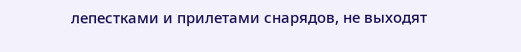лепестками и прилетами снарядов, не выходят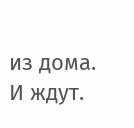из дома. И ждут.